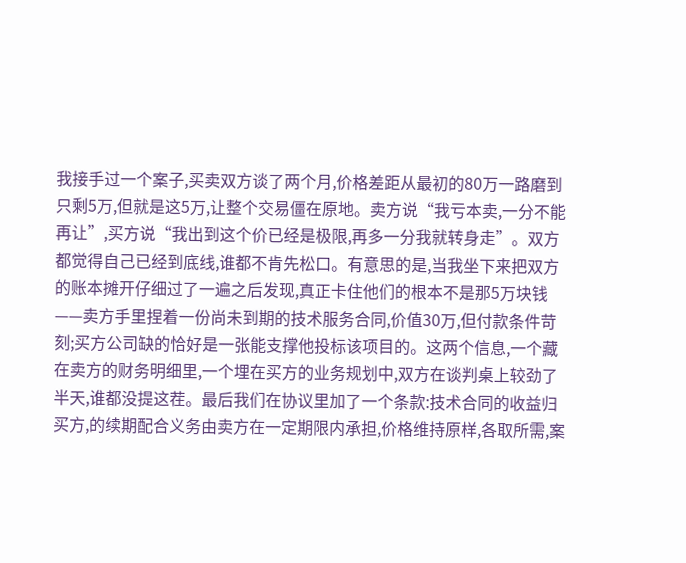我接手过一个案子,买卖双方谈了两个月,价格差距从最初的80万一路磨到只剩5万,但就是这5万,让整个交易僵在原地。卖方说“我亏本卖,一分不能再让”,买方说“我出到这个价已经是极限,再多一分我就转身走”。双方都觉得自己已经到底线,谁都不肯先松口。有意思的是,当我坐下来把双方的账本摊开仔细过了一遍之后发现,真正卡住他们的根本不是那5万块钱——卖方手里捏着一份尚未到期的技术服务合同,价值30万,但付款条件苛刻;买方公司缺的恰好是一张能支撑他投标该项目的。这两个信息,一个藏在卖方的财务明细里,一个埋在买方的业务规划中,双方在谈判桌上较劲了半天,谁都没提这茬。最后我们在协议里加了一个条款:技术合同的收益归买方,的续期配合义务由卖方在一定期限内承担,价格维持原样,各取所需,案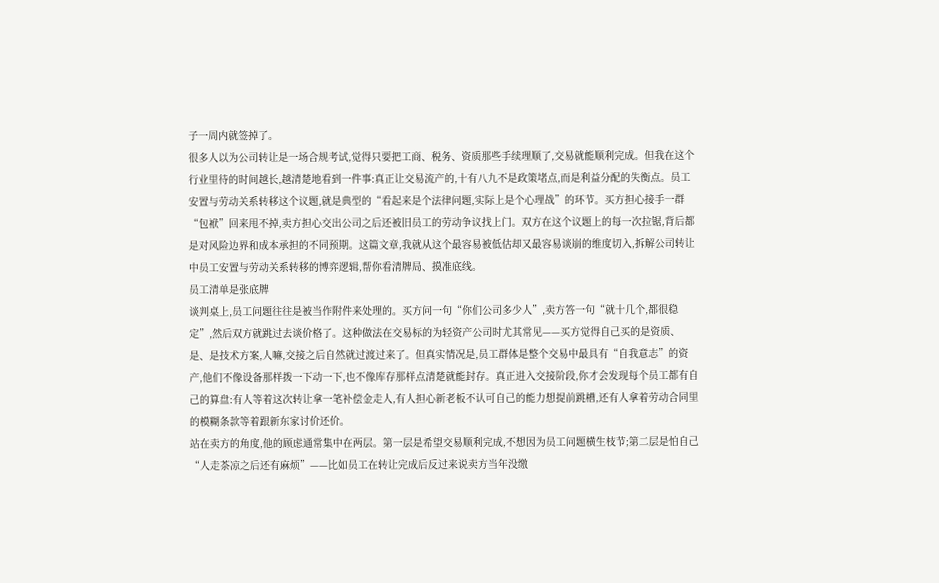子一周内就签掉了。
很多人以为公司转让是一场合规考试,觉得只要把工商、税务、资质那些手续理顺了,交易就能顺利完成。但我在这个行业里待的时间越长,越清楚地看到一件事:真正让交易流产的,十有八九不是政策堵点,而是利益分配的失衡点。员工安置与劳动关系转移这个议题,就是典型的“看起来是个法律问题,实际上是个心理战”的环节。买方担心接手一群“包袱”回来甩不掉,卖方担心交出公司之后还被旧员工的劳动争议找上门。双方在这个议题上的每一次拉锯,背后都是对风险边界和成本承担的不同预期。这篇文章,我就从这个最容易被低估却又最容易谈崩的维度切入,拆解公司转让中员工安置与劳动关系转移的博弈逻辑,帮你看清牌局、摸准底线。
员工清单是张底牌
谈判桌上,员工问题往往是被当作附件来处理的。买方问一句“你们公司多少人”,卖方答一句“就十几个,都很稳定”,然后双方就跳过去谈价格了。这种做法在交易标的为轻资产公司时尤其常见——买方觉得自己买的是资质、是、是技术方案,人嘛,交接之后自然就过渡过来了。但真实情况是,员工群体是整个交易中最具有“自我意志”的资产,他们不像设备那样拨一下动一下,也不像库存那样点清楚就能封存。真正进入交接阶段,你才会发现每个员工都有自己的算盘:有人等着这次转让拿一笔补偿金走人,有人担心新老板不认可自己的能力想提前跳槽,还有人拿着劳动合同里的模糊条款等着跟新东家讨价还价。
站在卖方的角度,他的顾虑通常集中在两层。第一层是希望交易顺利完成,不想因为员工问题横生枝节;第二层是怕自己“人走茶凉之后还有麻烦”——比如员工在转让完成后反过来说卖方当年没缴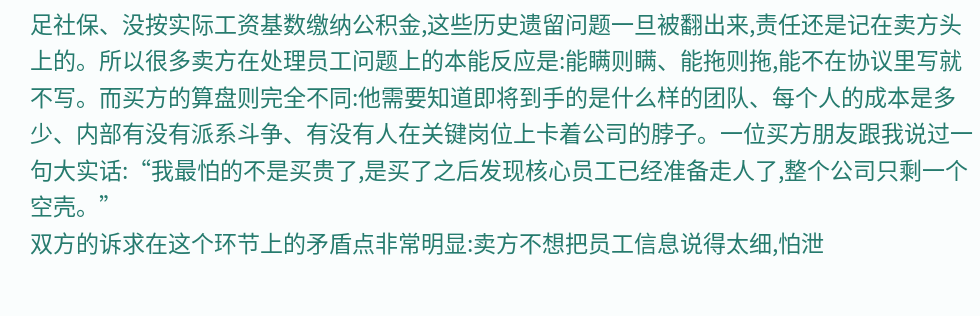足社保、没按实际工资基数缴纳公积金,这些历史遗留问题一旦被翻出来,责任还是记在卖方头上的。所以很多卖方在处理员工问题上的本能反应是:能瞒则瞒、能拖则拖,能不在协议里写就不写。而买方的算盘则完全不同:他需要知道即将到手的是什么样的团队、每个人的成本是多少、内部有没有派系斗争、有没有人在关键岗位上卡着公司的脖子。一位买方朋友跟我说过一句大实话:“我最怕的不是买贵了,是买了之后发现核心员工已经准备走人了,整个公司只剩一个空壳。”
双方的诉求在这个环节上的矛盾点非常明显:卖方不想把员工信息说得太细,怕泄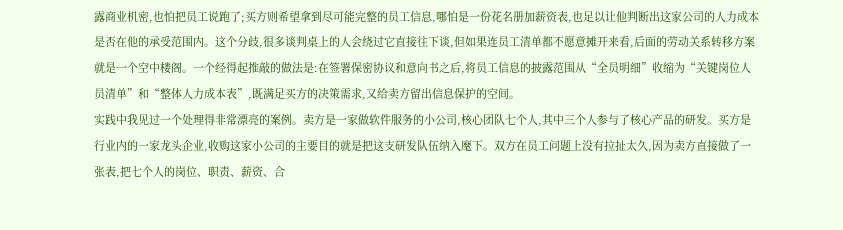露商业机密,也怕把员工说跑了;买方则希望拿到尽可能完整的员工信息,哪怕是一份花名册加薪资表,也足以让他判断出这家公司的人力成本是否在他的承受范围内。这个分歧,很多谈判桌上的人会绕过它直接往下谈,但如果连员工清单都不愿意摊开来看,后面的劳动关系转移方案就是一个空中楼阁。一个经得起推敲的做法是:在签署保密协议和意向书之后,将员工信息的披露范围从“全员明细”收缩为“关键岗位人员清单”和“整体人力成本表”,既满足买方的决策需求,又给卖方留出信息保护的空间。
实践中我见过一个处理得非常漂亮的案例。卖方是一家做软件服务的小公司,核心团队七个人,其中三个人参与了核心产品的研发。买方是行业内的一家龙头企业,收购这家小公司的主要目的就是把这支研发队伍纳入麾下。双方在员工问题上没有拉扯太久,因为卖方直接做了一张表,把七个人的岗位、职责、薪资、合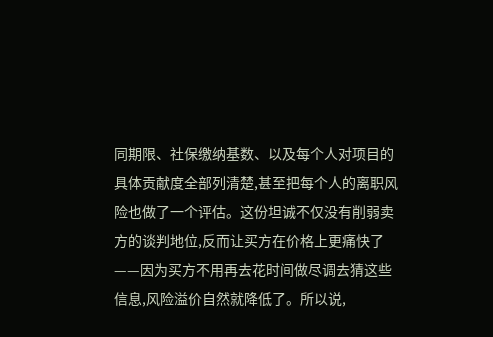同期限、社保缴纳基数、以及每个人对项目的具体贡献度全部列清楚,甚至把每个人的离职风险也做了一个评估。这份坦诚不仅没有削弱卖方的谈判地位,反而让买方在价格上更痛快了——因为买方不用再去花时间做尽调去猜这些信息,风险溢价自然就降低了。所以说,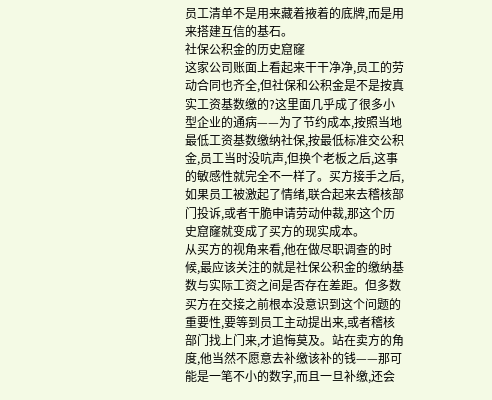员工清单不是用来藏着掖着的底牌,而是用来搭建互信的基石。
社保公积金的历史窟窿
这家公司账面上看起来干干净净,员工的劳动合同也齐全,但社保和公积金是不是按真实工资基数缴的?这里面几乎成了很多小型企业的通病——为了节约成本,按照当地最低工资基数缴纳社保,按最低标准交公积金,员工当时没吭声,但换个老板之后,这事的敏感性就完全不一样了。买方接手之后,如果员工被激起了情绪,联合起来去稽核部门投诉,或者干脆申请劳动仲裁,那这个历史窟窿就变成了买方的现实成本。
从买方的视角来看,他在做尽职调查的时候,最应该关注的就是社保公积金的缴纳基数与实际工资之间是否存在差距。但多数买方在交接之前根本没意识到这个问题的重要性,要等到员工主动提出来,或者稽核部门找上门来,才追悔莫及。站在卖方的角度,他当然不愿意去补缴该补的钱——那可能是一笔不小的数字,而且一旦补缴,还会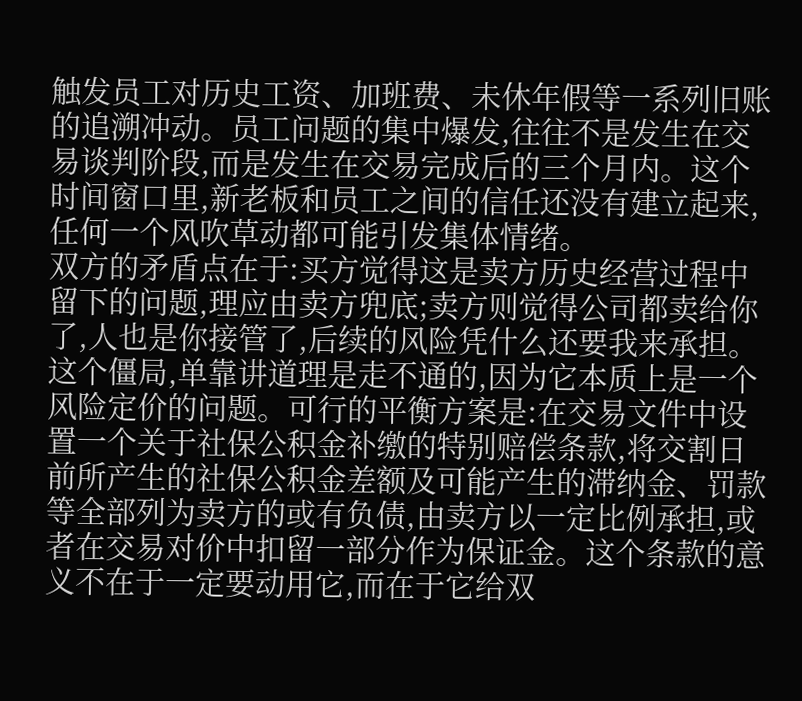触发员工对历史工资、加班费、未休年假等一系列旧账的追溯冲动。员工问题的集中爆发,往往不是发生在交易谈判阶段,而是发生在交易完成后的三个月内。这个时间窗口里,新老板和员工之间的信任还没有建立起来,任何一个风吹草动都可能引发集体情绪。
双方的矛盾点在于:买方觉得这是卖方历史经营过程中留下的问题,理应由卖方兜底;卖方则觉得公司都卖给你了,人也是你接管了,后续的风险凭什么还要我来承担。这个僵局,单靠讲道理是走不通的,因为它本质上是一个风险定价的问题。可行的平衡方案是:在交易文件中设置一个关于社保公积金补缴的特别赔偿条款,将交割日前所产生的社保公积金差额及可能产生的滞纳金、罚款等全部列为卖方的或有负债,由卖方以一定比例承担,或者在交易对价中扣留一部分作为保证金。这个条款的意义不在于一定要动用它,而在于它给双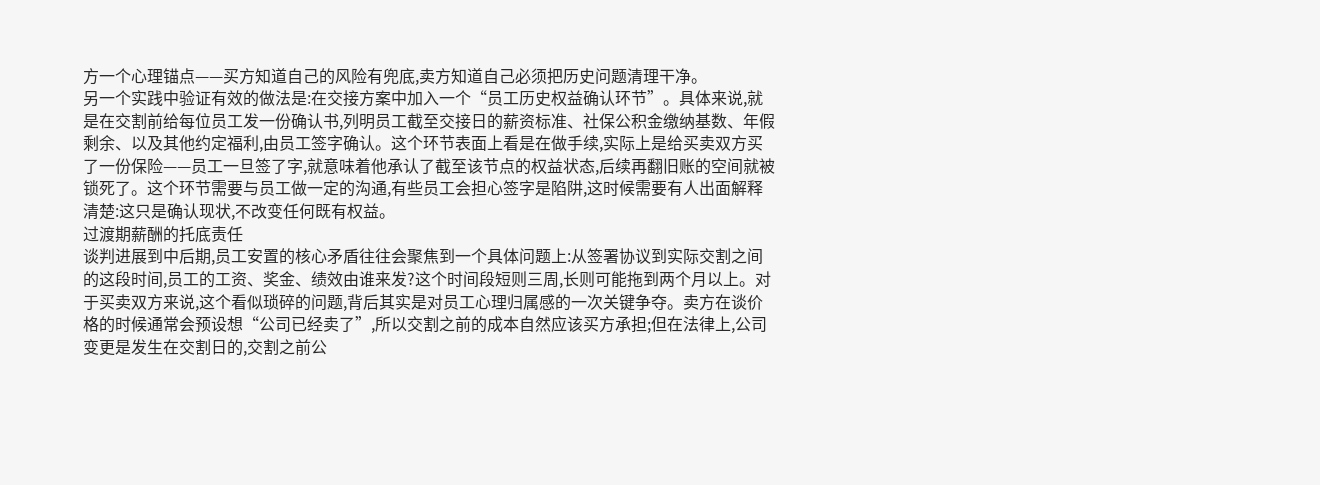方一个心理锚点——买方知道自己的风险有兜底,卖方知道自己必须把历史问题清理干净。
另一个实践中验证有效的做法是:在交接方案中加入一个“员工历史权益确认环节”。具体来说,就是在交割前给每位员工发一份确认书,列明员工截至交接日的薪资标准、社保公积金缴纳基数、年假剩余、以及其他约定福利,由员工签字确认。这个环节表面上看是在做手续,实际上是给买卖双方买了一份保险——员工一旦签了字,就意味着他承认了截至该节点的权益状态,后续再翻旧账的空间就被锁死了。这个环节需要与员工做一定的沟通,有些员工会担心签字是陷阱,这时候需要有人出面解释清楚:这只是确认现状,不改变任何既有权益。
过渡期薪酬的托底责任
谈判进展到中后期,员工安置的核心矛盾往往会聚焦到一个具体问题上:从签署协议到实际交割之间的这段时间,员工的工资、奖金、绩效由谁来发?这个时间段短则三周,长则可能拖到两个月以上。对于买卖双方来说,这个看似琐碎的问题,背后其实是对员工心理归属感的一次关键争夺。卖方在谈价格的时候通常会预设想“公司已经卖了”,所以交割之前的成本自然应该买方承担;但在法律上,公司变更是发生在交割日的,交割之前公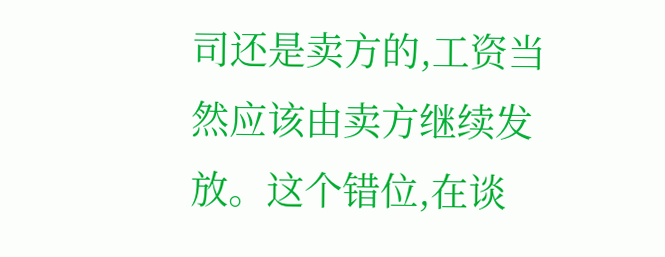司还是卖方的,工资当然应该由卖方继续发放。这个错位,在谈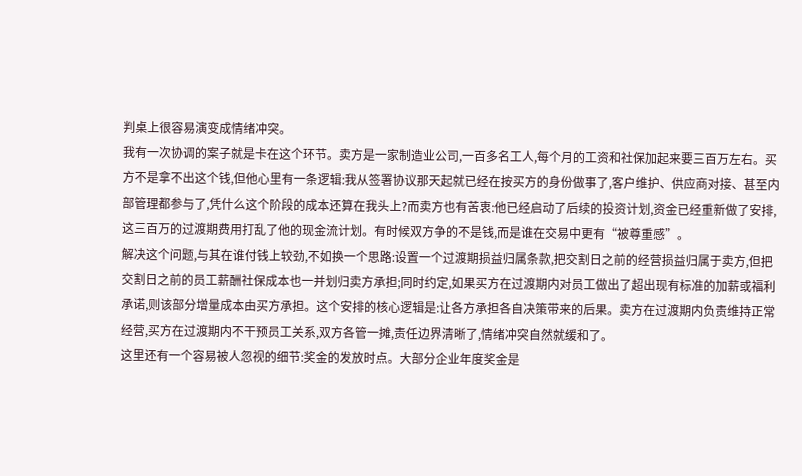判桌上很容易演变成情绪冲突。
我有一次协调的案子就是卡在这个环节。卖方是一家制造业公司,一百多名工人,每个月的工资和社保加起来要三百万左右。买方不是拿不出这个钱,但他心里有一条逻辑:我从签署协议那天起就已经在按买方的身份做事了,客户维护、供应商对接、甚至内部管理都参与了,凭什么这个阶段的成本还算在我头上?而卖方也有苦衷:他已经启动了后续的投资计划,资金已经重新做了安排,这三百万的过渡期费用打乱了他的现金流计划。有时候双方争的不是钱,而是谁在交易中更有“被尊重感”。
解决这个问题,与其在谁付钱上较劲,不如换一个思路:设置一个过渡期损益归属条款,把交割日之前的经营损益归属于卖方,但把交割日之前的员工薪酬社保成本也一并划归卖方承担;同时约定,如果买方在过渡期内对员工做出了超出现有标准的加薪或福利承诺,则该部分增量成本由买方承担。这个安排的核心逻辑是:让各方承担各自决策带来的后果。卖方在过渡期内负责维持正常经营,买方在过渡期内不干预员工关系,双方各管一摊,责任边界清晰了,情绪冲突自然就缓和了。
这里还有一个容易被人忽视的细节:奖金的发放时点。大部分企业年度奖金是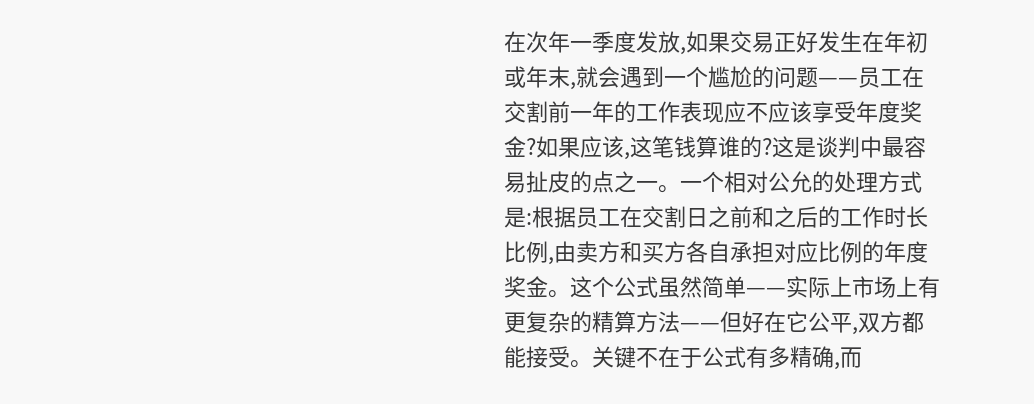在次年一季度发放,如果交易正好发生在年初或年末,就会遇到一个尴尬的问题——员工在交割前一年的工作表现应不应该享受年度奖金?如果应该,这笔钱算谁的?这是谈判中最容易扯皮的点之一。一个相对公允的处理方式是:根据员工在交割日之前和之后的工作时长比例,由卖方和买方各自承担对应比例的年度奖金。这个公式虽然简单——实际上市场上有更复杂的精算方法——但好在它公平,双方都能接受。关键不在于公式有多精确,而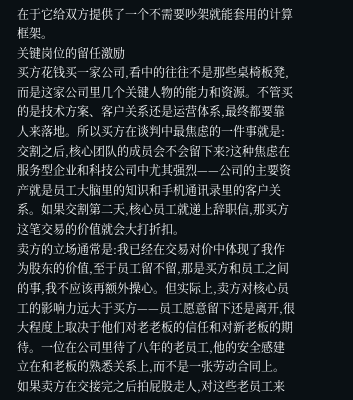在于它给双方提供了一个不需要吵架就能套用的计算框架。
关键岗位的留任激励
买方花钱买一家公司,看中的往往不是那些桌椅板凳,而是这家公司里几个关键人物的能力和资源。不管买的是技术方案、客户关系还是运营体系,最终都要靠人来落地。所以买方在谈判中最焦虑的一件事就是:交割之后,核心团队的成员会不会留下来?这种焦虑在服务型企业和科技公司中尤其强烈——公司的主要资产就是员工大脑里的知识和手机通讯录里的客户关系。如果交割第二天,核心员工就递上辞职信,那买方这笔交易的价值就会大打折扣。
卖方的立场通常是:我已经在交易对价中体现了我作为股东的价值,至于员工留不留,那是买方和员工之间的事,我不应该再额外操心。但实际上,卖方对核心员工的影响力远大于买方——员工愿意留下还是离开,很大程度上取决于他们对老老板的信任和对新老板的期待。一位在公司里待了八年的老员工,他的安全感建立在和老板的熟悉关系上,而不是一张劳动合同上。如果卖方在交接完之后拍屁股走人,对这些老员工来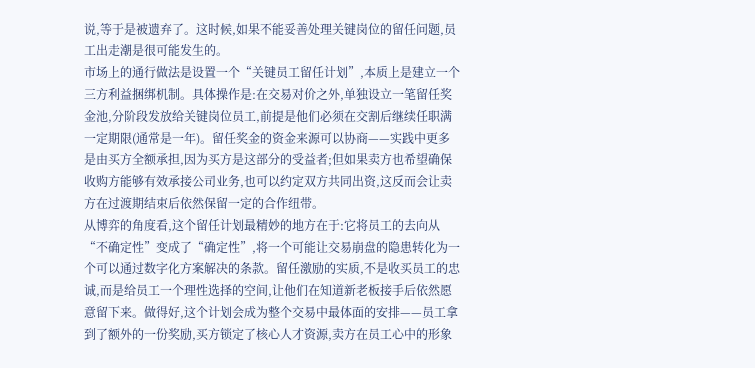说,等于是被遗弃了。这时候,如果不能妥善处理关键岗位的留任问题,员工出走潮是很可能发生的。
市场上的通行做法是设置一个“关键员工留任计划”,本质上是建立一个三方利益捆绑机制。具体操作是:在交易对价之外,单独设立一笔留任奖金池,分阶段发放给关键岗位员工,前提是他们必须在交割后继续任职满一定期限(通常是一年)。留任奖金的资金来源可以协商——实践中更多是由买方全额承担,因为买方是这部分的受益者;但如果卖方也希望确保收购方能够有效承接公司业务,也可以约定双方共同出资,这反而会让卖方在过渡期结束后依然保留一定的合作纽带。
从博弈的角度看,这个留任计划最精妙的地方在于:它将员工的去向从“不确定性”变成了“确定性”,将一个可能让交易崩盘的隐患转化为一个可以通过数字化方案解决的条款。留任激励的实质,不是收买员工的忠诚,而是给员工一个理性选择的空间,让他们在知道新老板接手后依然愿意留下来。做得好,这个计划会成为整个交易中最体面的安排——员工拿到了额外的一份奖励,买方锁定了核心人才资源,卖方在员工心中的形象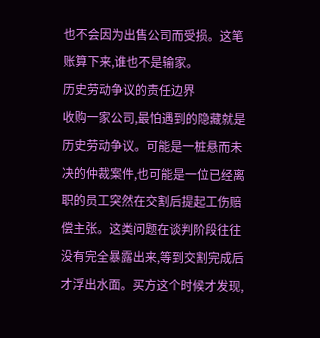也不会因为出售公司而受损。这笔账算下来,谁也不是输家。
历史劳动争议的责任边界
收购一家公司,最怕遇到的隐藏就是历史劳动争议。可能是一桩悬而未决的仲裁案件,也可能是一位已经离职的员工突然在交割后提起工伤赔偿主张。这类问题在谈判阶段往往没有完全暴露出来,等到交割完成后才浮出水面。买方这个时候才发现,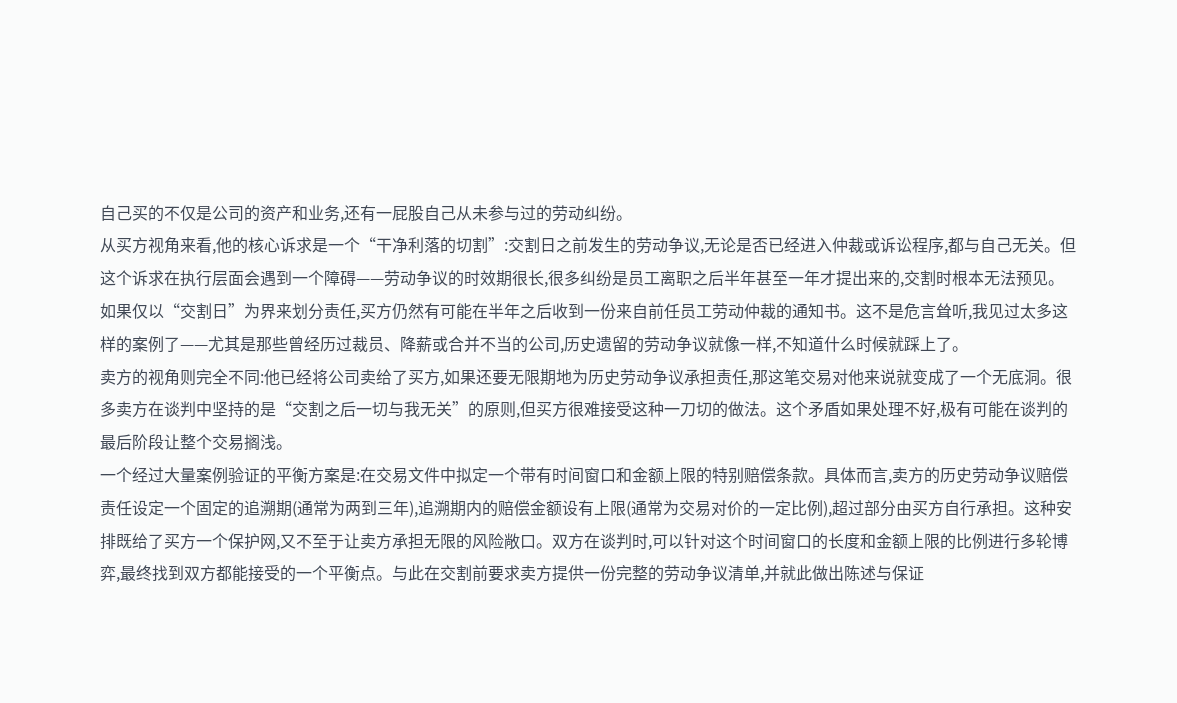自己买的不仅是公司的资产和业务,还有一屁股自己从未参与过的劳动纠纷。
从买方视角来看,他的核心诉求是一个“干净利落的切割”:交割日之前发生的劳动争议,无论是否已经进入仲裁或诉讼程序,都与自己无关。但这个诉求在执行层面会遇到一个障碍——劳动争议的时效期很长,很多纠纷是员工离职之后半年甚至一年才提出来的,交割时根本无法预见。如果仅以“交割日”为界来划分责任,买方仍然有可能在半年之后收到一份来自前任员工劳动仲裁的通知书。这不是危言耸听,我见过太多这样的案例了——尤其是那些曾经历过裁员、降薪或合并不当的公司,历史遗留的劳动争议就像一样,不知道什么时候就踩上了。
卖方的视角则完全不同:他已经将公司卖给了买方,如果还要无限期地为历史劳动争议承担责任,那这笔交易对他来说就变成了一个无底洞。很多卖方在谈判中坚持的是“交割之后一切与我无关”的原则,但买方很难接受这种一刀切的做法。这个矛盾如果处理不好,极有可能在谈判的最后阶段让整个交易搁浅。
一个经过大量案例验证的平衡方案是:在交易文件中拟定一个带有时间窗口和金额上限的特别赔偿条款。具体而言,卖方的历史劳动争议赔偿责任设定一个固定的追溯期(通常为两到三年),追溯期内的赔偿金额设有上限(通常为交易对价的一定比例),超过部分由买方自行承担。这种安排既给了买方一个保护网,又不至于让卖方承担无限的风险敞口。双方在谈判时,可以针对这个时间窗口的长度和金额上限的比例进行多轮博弈,最终找到双方都能接受的一个平衡点。与此在交割前要求卖方提供一份完整的劳动争议清单,并就此做出陈述与保证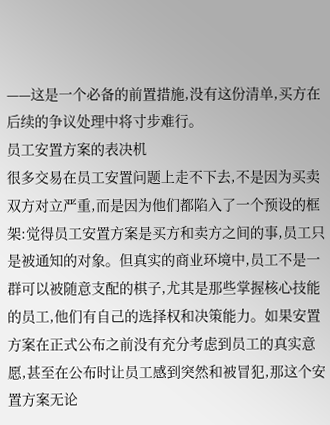——这是一个必备的前置措施,没有这份清单,买方在后续的争议处理中将寸步难行。
员工安置方案的表决机
很多交易在员工安置问题上走不下去,不是因为买卖双方对立严重,而是因为他们都陷入了一个预设的框架:觉得员工安置方案是买方和卖方之间的事,员工只是被通知的对象。但真实的商业环境中,员工不是一群可以被随意支配的棋子,尤其是那些掌握核心技能的员工,他们有自己的选择权和决策能力。如果安置方案在正式公布之前没有充分考虑到员工的真实意愿,甚至在公布时让员工感到突然和被冒犯,那这个安置方案无论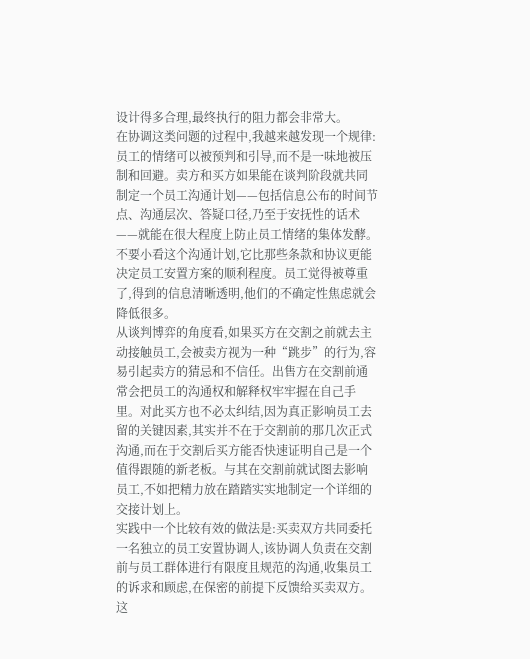设计得多合理,最终执行的阻力都会非常大。
在协调这类问题的过程中,我越来越发现一个规律:员工的情绪可以被预判和引导,而不是一味地被压制和回避。卖方和买方如果能在谈判阶段就共同制定一个员工沟通计划——包括信息公布的时间节点、沟通层次、答疑口径,乃至于安抚性的话术——就能在很大程度上防止员工情绪的集体发酵。不要小看这个沟通计划,它比那些条款和协议更能决定员工安置方案的顺利程度。员工觉得被尊重了,得到的信息清晰透明,他们的不确定性焦虑就会降低很多。
从谈判博弈的角度看,如果买方在交割之前就去主动接触员工,会被卖方视为一种“跳步”的行为,容易引起卖方的猜忌和不信任。出售方在交割前通常会把员工的沟通权和解释权牢牢握在自己手里。对此买方也不必太纠结,因为真正影响员工去留的关键因素,其实并不在于交割前的那几次正式沟通,而在于交割后买方能否快速证明自己是一个值得跟随的新老板。与其在交割前就试图去影响员工,不如把精力放在踏踏实实地制定一个详细的交接计划上。
实践中一个比较有效的做法是:买卖双方共同委托一名独立的员工安置协调人,该协调人负责在交割前与员工群体进行有限度且规范的沟通,收集员工的诉求和顾虑,在保密的前提下反馈给买卖双方。这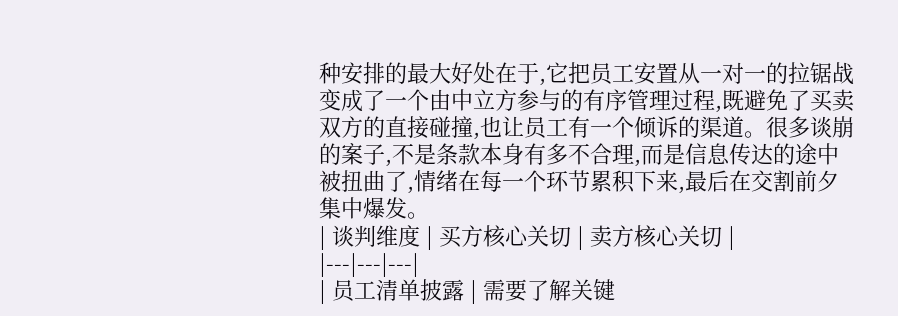种安排的最大好处在于,它把员工安置从一对一的拉锯战变成了一个由中立方参与的有序管理过程,既避免了买卖双方的直接碰撞,也让员工有一个倾诉的渠道。很多谈崩的案子,不是条款本身有多不合理,而是信息传达的途中被扭曲了,情绪在每一个环节累积下来,最后在交割前夕集中爆发。
| 谈判维度 | 买方核心关切 | 卖方核心关切 |
|---|---|---|
| 员工清单披露 | 需要了解关键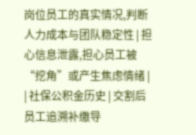岗位员工的真实情况,判断人力成本与团队稳定性 | 担心信息泄露,担心员工被“挖角”或产生焦虑情绪 |
| 社保公积金历史 | 交割后员工追溯补缴导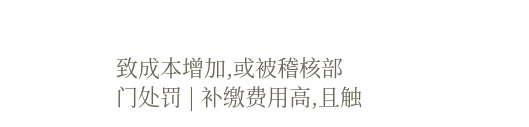致成本增加,或被稽核部门处罚 | 补缴费用高,且触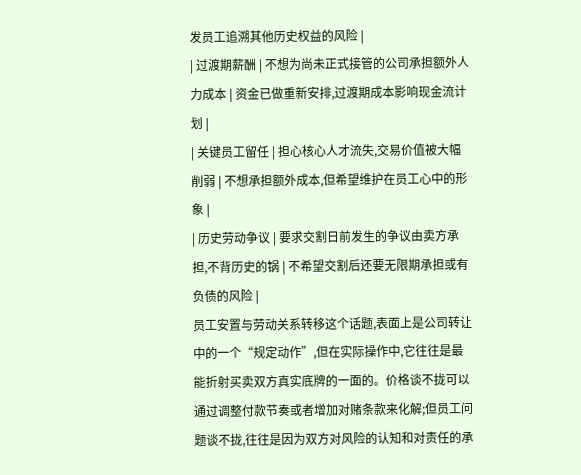发员工追溯其他历史权益的风险 |
| 过渡期薪酬 | 不想为尚未正式接管的公司承担额外人力成本 | 资金已做重新安排,过渡期成本影响现金流计划 |
| 关键员工留任 | 担心核心人才流失,交易价值被大幅削弱 | 不想承担额外成本,但希望维护在员工心中的形象 |
| 历史劳动争议 | 要求交割日前发生的争议由卖方承担,不背历史的锅 | 不希望交割后还要无限期承担或有负债的风险 |
员工安置与劳动关系转移这个话题,表面上是公司转让中的一个“规定动作”,但在实际操作中,它往往是最能折射买卖双方真实底牌的一面的。价格谈不拢可以通过调整付款节奏或者增加对赌条款来化解;但员工问题谈不拢,往往是因为双方对风险的认知和对责任的承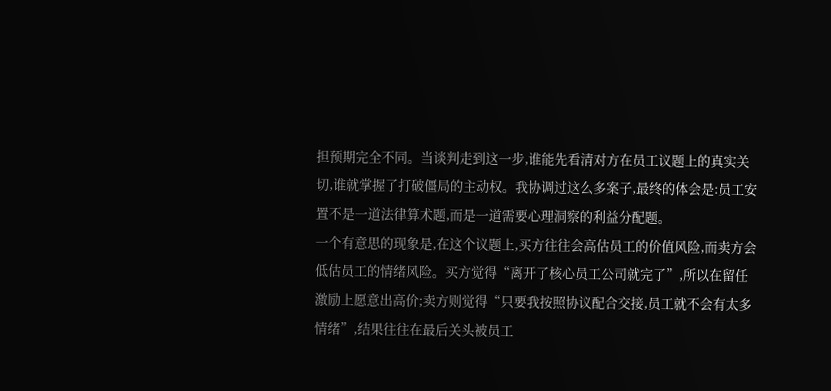担预期完全不同。当谈判走到这一步,谁能先看清对方在员工议题上的真实关切,谁就掌握了打破僵局的主动权。我协调过这么多案子,最终的体会是:员工安置不是一道法律算术题,而是一道需要心理洞察的利益分配题。
一个有意思的现象是,在这个议题上,买方往往会高估员工的价值风险,而卖方会低估员工的情绪风险。买方觉得“离开了核心员工公司就完了”,所以在留任激励上愿意出高价;卖方则觉得“只要我按照协议配合交接,员工就不会有太多情绪”,结果往往在最后关头被员工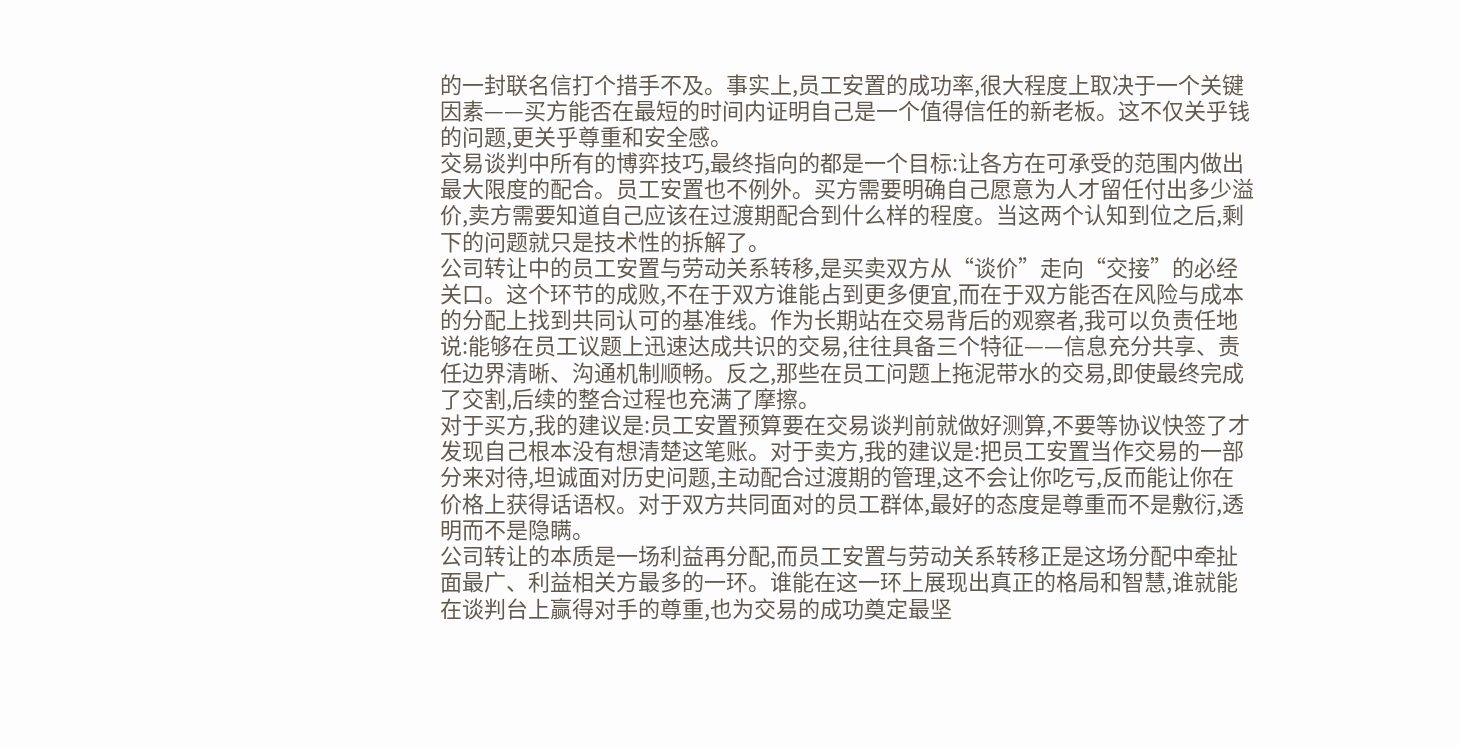的一封联名信打个措手不及。事实上,员工安置的成功率,很大程度上取决于一个关键因素——买方能否在最短的时间内证明自己是一个值得信任的新老板。这不仅关乎钱的问题,更关乎尊重和安全感。
交易谈判中所有的博弈技巧,最终指向的都是一个目标:让各方在可承受的范围内做出最大限度的配合。员工安置也不例外。买方需要明确自己愿意为人才留任付出多少溢价,卖方需要知道自己应该在过渡期配合到什么样的程度。当这两个认知到位之后,剩下的问题就只是技术性的拆解了。
公司转让中的员工安置与劳动关系转移,是买卖双方从“谈价”走向“交接”的必经关口。这个环节的成败,不在于双方谁能占到更多便宜,而在于双方能否在风险与成本的分配上找到共同认可的基准线。作为长期站在交易背后的观察者,我可以负责任地说:能够在员工议题上迅速达成共识的交易,往往具备三个特征——信息充分共享、责任边界清晰、沟通机制顺畅。反之,那些在员工问题上拖泥带水的交易,即使最终完成了交割,后续的整合过程也充满了摩擦。
对于买方,我的建议是:员工安置预算要在交易谈判前就做好测算,不要等协议快签了才发现自己根本没有想清楚这笔账。对于卖方,我的建议是:把员工安置当作交易的一部分来对待,坦诚面对历史问题,主动配合过渡期的管理,这不会让你吃亏,反而能让你在价格上获得话语权。对于双方共同面对的员工群体,最好的态度是尊重而不是敷衍,透明而不是隐瞒。
公司转让的本质是一场利益再分配,而员工安置与劳动关系转移正是这场分配中牵扯面最广、利益相关方最多的一环。谁能在这一环上展现出真正的格局和智慧,谁就能在谈判台上赢得对手的尊重,也为交易的成功奠定最坚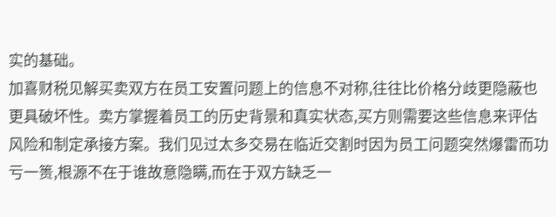实的基础。
加喜财税见解买卖双方在员工安置问题上的信息不对称,往往比价格分歧更隐蔽也更具破坏性。卖方掌握着员工的历史背景和真实状态,买方则需要这些信息来评估风险和制定承接方案。我们见过太多交易在临近交割时因为员工问题突然爆雷而功亏一篑,根源不在于谁故意隐瞒,而在于双方缺乏一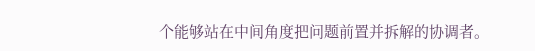个能够站在中间角度把问题前置并拆解的协调者。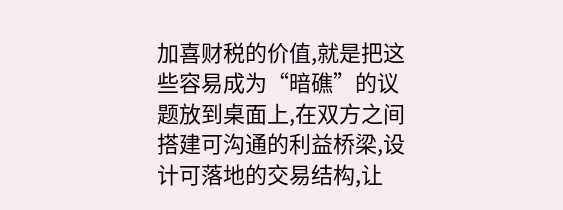加喜财税的价值,就是把这些容易成为“暗礁”的议题放到桌面上,在双方之间搭建可沟通的利益桥梁,设计可落地的交易结构,让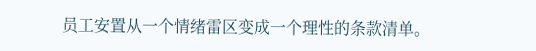员工安置从一个情绪雷区变成一个理性的条款清单。